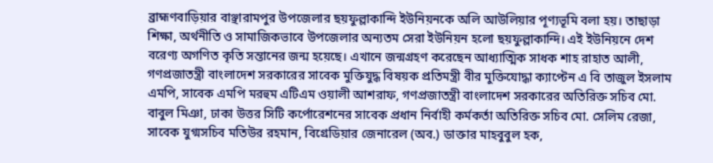ব্রাহ্মণবাড়িয়ার বাঞ্ছারামপুর উপজেলার ছয়ফুল্লাকান্দি ইউনিয়নকে অলি আউলিয়ার পূণ্যভূমি বলা হয়। তাছাড়া শিক্ষা, অর্থনীতি ও সামাজিকভাবে উপজেলার অন্যতম সেরা ইউনিয়ন হলো ছয়ফুল্লাকান্দি। এই ইউনিয়নে দেশ বরেণ্য অগণিত কৃতি সন্তানের জন্ম হয়েছে। এখানে জন্মগ্রহণ করেছেন আধ্যাত্মিক সাধক শাহ রাহাত আলী, গণপ্রজাতন্ত্রী বাংলাদেশ সরকারের সাবেক মুক্তিযুদ্ধ বিষয়ক প্রতিমন্ত্রী বীর মুক্তিযোদ্ধা ক্যাপ্টেন এ বি তাজুল ইসলাম এমপি, সাবেক এমপি মরহুম এটিএম ওয়ালী আশরাফ, গণপ্রজাতন্ত্রী বাংলাদেশ সরকারের অতিরিক্ত সচিব মো. বাবুল মিঞা, ঢাকা উত্তর সিটি কর্পোরেশনের সাবেক প্রধান নির্বাহী কর্মকর্তা অতিরিক্ত সচিব মো. সেলিম রেজা, সাবেক যুগ্মসচিব মতিউর রহমান, বিগ্রেডিয়ার জেনারেল (অব.) ডাক্তার মাহবুবুল হক,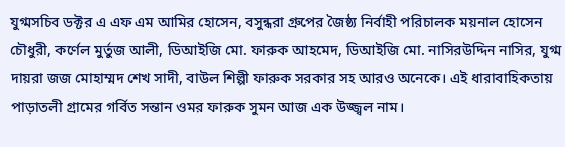যুগ্মসচিব ডক্টর এ এফ এম আমির হোসেন, বসুন্ধরা গ্রুপের জৈষ্ঠ্য নির্বাহী পরিচালক ময়নাল হোসেন চৌধুরী, কর্ণেল মুর্তুজ আলী, ডিআইজি মো. ফারুক আহমেদ, ডিআইজি মো. নাসিরউদ্দিন নাসির, যুগ্ম দায়রা জজ মোহাম্মদ শেখ সাদী, বাউল শিল্পী ফারুক সরকার সহ আরও অনেকে। এই ধারাবাহিকতায় পাড়াতলী গ্রামের গর্বিত সন্তান ওমর ফারুক সুমন আজ এক উজ্জ্বল নাম।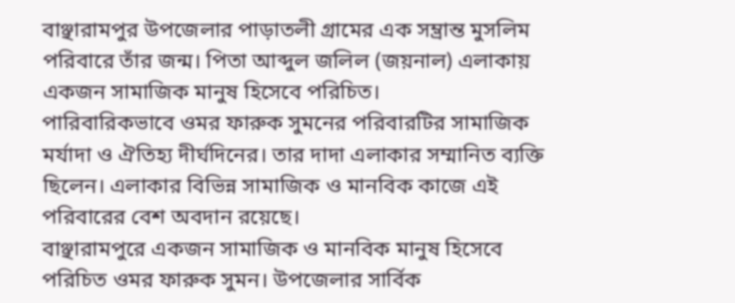বাঞ্ছারামপুর উপজেলার পাড়াতলী গ্রামের এক সম্ভ্রান্ত মুসলিম পরিবারে তাঁর জন্ম। পিতা আব্দুল জলিল (জয়নাল) এলাকায় একজন সামাজিক মানুষ হিসেবে পরিচিত।
পারিবারিকভাবে ওমর ফারুক সুমনের পরিবারটির সামাজিক মর্যাদা ও ঐতিহ্য দীর্ঘদিনের। তার দাদা এলাকার সম্মানিত ব্যক্তি ছিলেন। এলাকার বিভিন্ন সামাজিক ও মানবিক কাজে এই পরিবারের বেশ অবদান রয়েছে।
বাঞ্ছারামপুরে একজন সামাজিক ও মানবিক মানুষ হিসেবে পরিচিত ওমর ফারুক সুমন। উপজেলার সার্বিক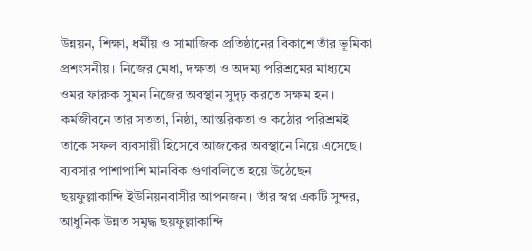উন্নয়ন, শিক্ষা, ধর্মীয় ও সামাজিক প্রতিষ্ঠানের বিকাশে তাঁর ভূমিকা প্রশংসনীয়। নিজের মেধা, দক্ষতা ও অদম্য পরিশ্রমের মাধ্যমে ওমর ফারুক সুমন নিজের অবস্থান সুদৃঢ় করতে সক্ষম হন। কর্মজীবনে তার সততা, নিষ্ঠা, আন্তরিকতা ও কঠোর পরিশ্রমই তাকে সফল ব্যবসায়ী হিসেবে আজকের অবস্থানে নিয়ে এসেছে। ব্যবসার পাশাপাশি মানবিক গুণাবলিতে হয়ে উঠেছেন ছয়ফুল্লাকান্দি ইউনিয়নবাসীর আপনজন। তাঁর স্বপ্ন একটি সুন্দর, আধুনিক উন্নত সমৃদ্ধ ছয়ফুল্লাকান্দি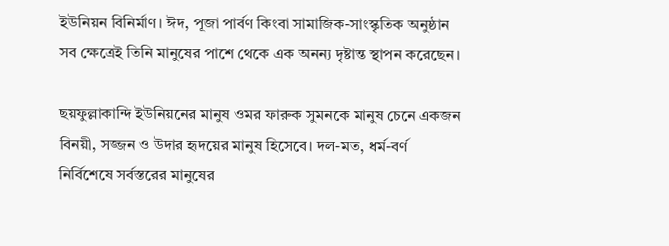ইউনিয়ন বিনির্মাণ। ঈদ, পূজা পার্বণ কিংবা সামাজিক-সাংস্কৃতিক অনুষ্ঠান সব ক্ষেত্রেই তিনি মানুষের পাশে থেকে এক অনন্য দৃষ্টান্ত স্থাপন করেছেন।

ছয়ফুল্লাকান্দি ইউনিয়নের মানুষ ওমর ফারুক সুমনকে মানুষ চেনে একজন বিনয়ী, সজ্জন ও উদার হৃদয়ের মানুষ হিসেবে। দল-মত, ধর্ম-বর্ণ নির্বিশেষে সর্বস্তরের মানুষের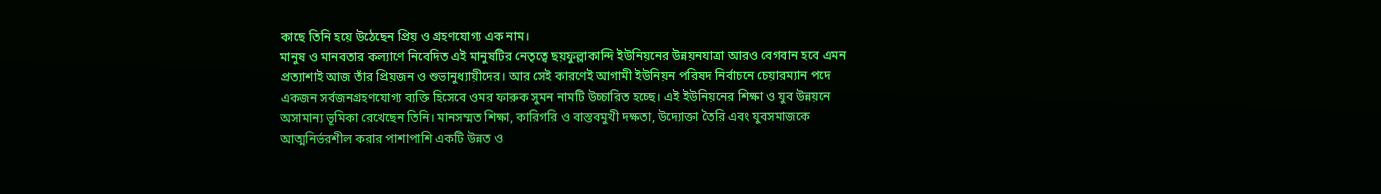কাছে তিনি হয়ে উঠেছেন প্রিয় ও গ্রহণযোগ্য এক নাম।
মানুষ ও মানবতার কল্যাণে নিবেদিত এই মানুষটির নেতৃত্বে ছয়ফুল্লাকান্দি ইউনিয়নের উন্নয়নযাত্রা আরও বেগবান হবে এমন প্রত্যাশাই আজ তাঁর প্রিয়জন ও শুভানুধ্যায়ীদের। আর সেই কারণেই আগামী ইউনিয়ন পরিষদ নির্বাচনে চেয়ারম্যান পদে একজন সর্বজনগ্রহণযোগ্য ব্যক্তি হিসেবে ওমর ফারুক সুমন নামটি উচ্চারিত হচ্ছে। এই ইউনিয়নের শিক্ষা ও যুব উন্নয়নে অসামান্য ভূমিকা রেখেছেন তিনি। মানসম্মত শিক্ষা, কারিগরি ও বাস্তবমুখী দক্ষতা, উদ্যোক্তা তৈরি এবং যুবসমাজকে আত্মনির্ভরশীল করার পাশাপাশি একটি উন্নত ও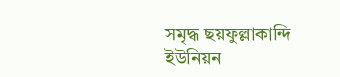সমৃদ্ধ ছয়ফুল্লাকান্দি ইউনিয়ন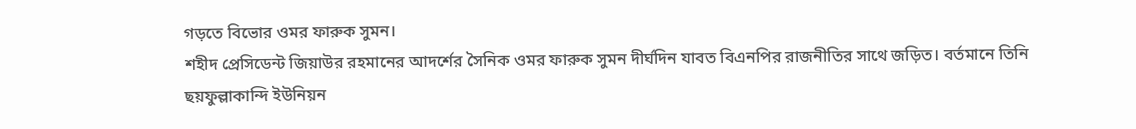গড়তে বিভোর ওমর ফারুক সুমন।
শহীদ প্রেসিডেন্ট জিয়াউর রহমানের আদর্শের সৈনিক ওমর ফারুক সুমন দীর্ঘদিন যাবত বিএনপির রাজনীতির সাথে জড়িত। বর্তমানে তিনি ছয়ফুল্লাকান্দি ইউনিয়ন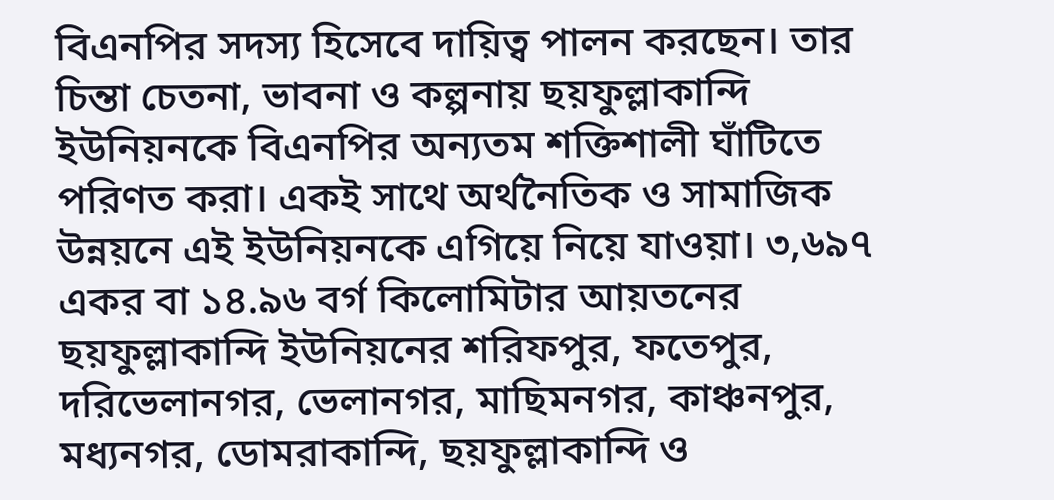বিএনপির সদস্য হিসেবে দায়িত্ব পালন করছেন। তার চিন্তা চেতনা, ভাবনা ও কল্পনায় ছয়ফুল্লাকান্দি ইউনিয়নকে বিএনপির অন্যতম শক্তিশালী ঘাঁটিতে পরিণত করা। একই সাথে অর্থনৈতিক ও সামাজিক উন্নয়নে এই ইউনিয়নকে এগিয়ে নিয়ে যাওয়া। ৩,৬৯৭ একর বা ১৪.৯৬ বর্গ কিলোমিটার আয়তনের ছয়ফুল্লাকান্দি ইউনিয়নের শরিফপুর, ফতেপুর, দরিভেলানগর, ভেলানগর, মাছিমনগর, কাঞ্চনপুর, মধ্যনগর, ডোমরাকান্দি, ছয়ফুল্লাকান্দি ও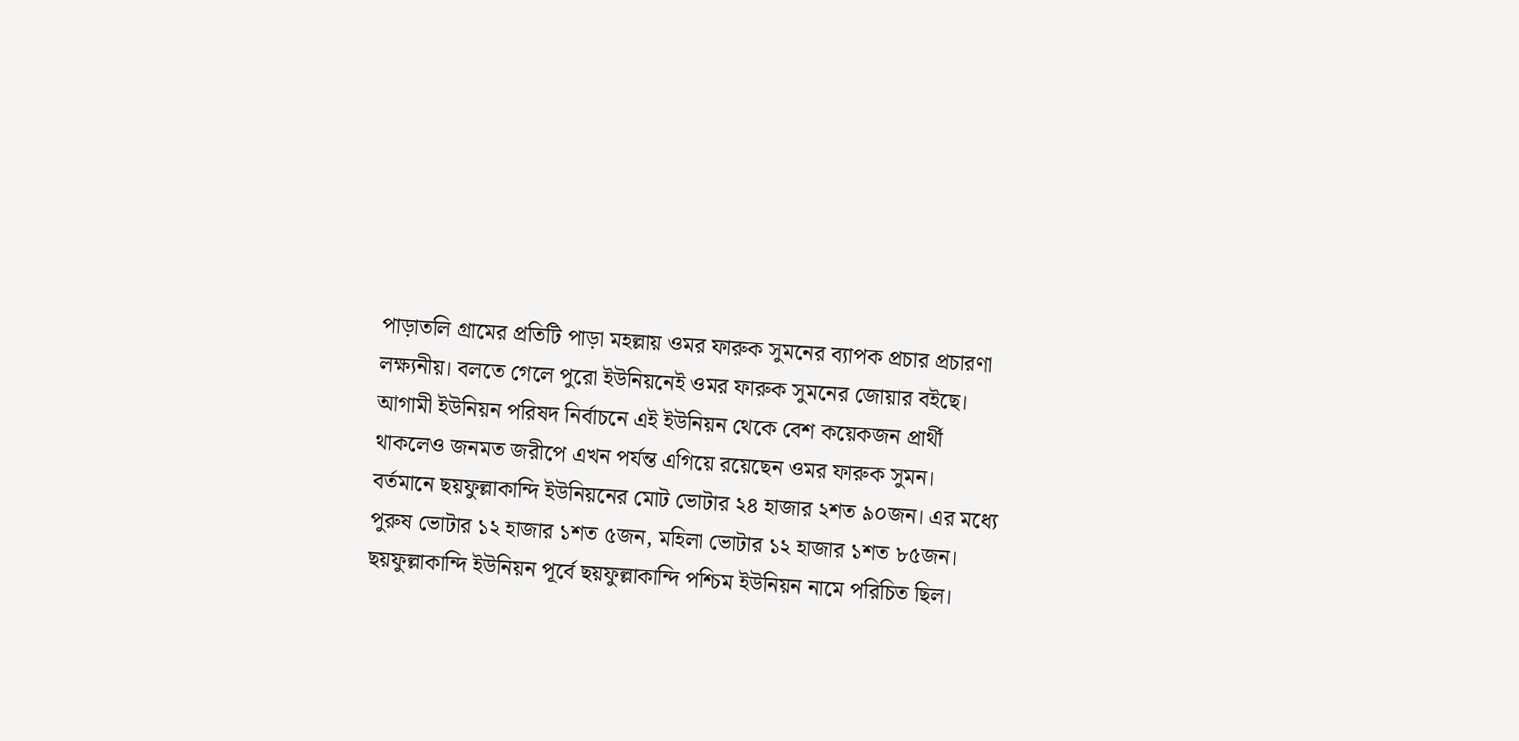পাড়াতলি গ্রামের প্রতিটি পাড়া মহল্লায় ওমর ফারুক সুমনের ব্যাপক প্রচার প্রচারণা লক্ষ্যনীয়। বলতে গেলে পুরো ইউনিয়নেই ওমর ফারুক সুমনের জোয়ার বইছে। আগামী ইউনিয়ন পরিষদ নির্বাচনে এই ইউনিয়ন থেকে বেশ কয়েকজন প্রার্থী থাকলেও জনমত জরীপে এখন পর্যন্ত এগিয়ে রয়েছেন ওমর ফারুক সুমন।
বর্তমানে ছয়ফুল্লাকান্দি ইউনিয়নের মোট ভোটার ২৪ হাজার ২শত ৯০জন। এর মধ্যে পুরুষ ভোটার ১২ হাজার ১শত ৫জন, মহিলা ভোটার ১২ হাজার ১শত ৮৫জন।
ছয়ফুল্লাকান্দি ইউনিয়ন পূর্বে ছয়ফুল্লাকান্দি পশ্চিম ইউনিয়ন নামে পরিচিত ছিল।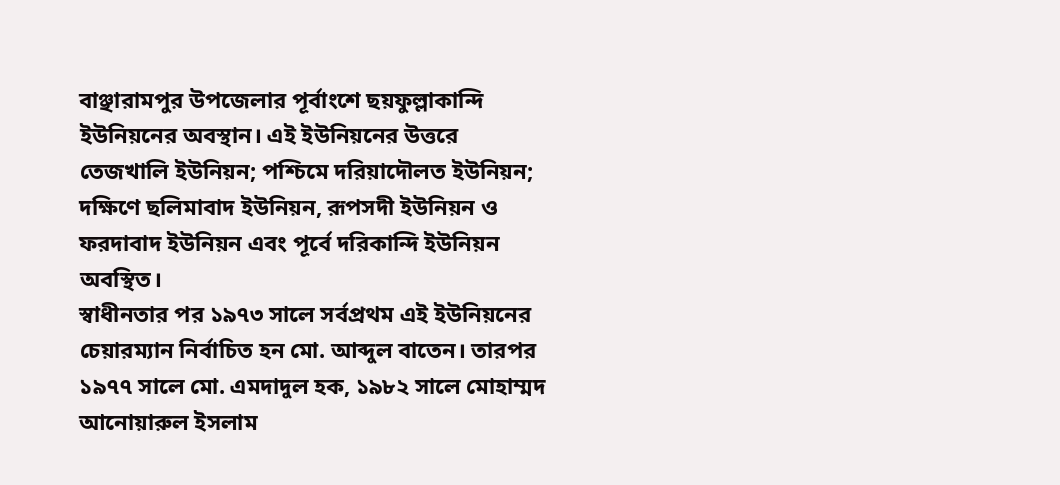বাঞ্ছারামপুর উপজেলার পূর্বাংশে ছয়ফুল্লাকান্দি ইউনিয়নের অবস্থান। এই ইউনিয়নের উত্তরে তেজখালি ইউনিয়ন; পশ্চিমে দরিয়াদৌলত ইউনিয়ন; দক্ষিণে ছলিমাবাদ ইউনিয়ন, রূপসদী ইউনিয়ন ও ফরদাবাদ ইউনিয়ন এবং পূর্বে দরিকান্দি ইউনিয়ন অবস্থিত।
স্বাধীনতার পর ১৯৭৩ সালে সর্বপ্রথম এই ইউনিয়নের চেয়ারম্যান নির্বাচিত হন মো. আব্দুল বাতেন। তারপর ১৯৭৭ সালে মো. এমদাদুল হক, ১৯৮২ সালে মোহাম্মদ আনোয়ারুল ইসলাম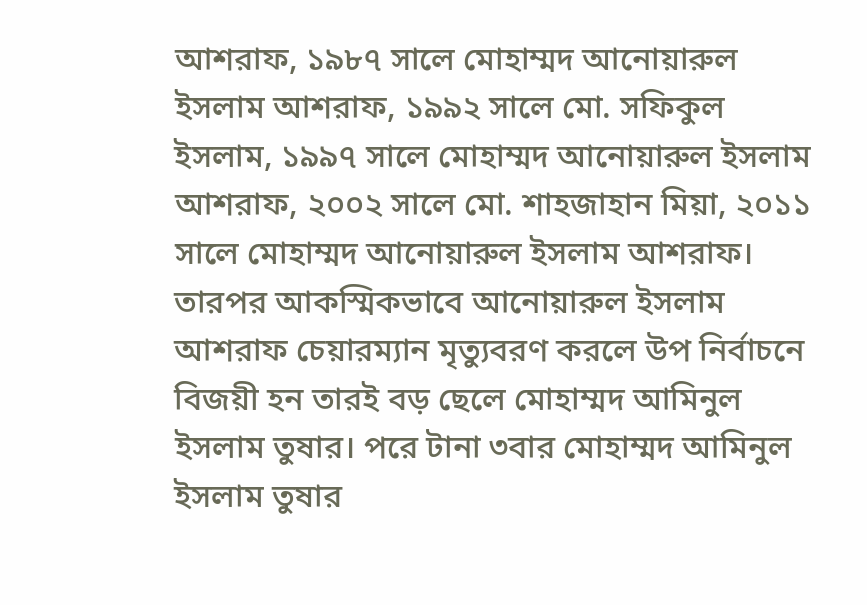আশরাফ, ১৯৮৭ সালে মোহাম্মদ আনোয়ারুল ইসলাম আশরাফ, ১৯৯২ সালে মো. সফিকুল ইসলাম, ১৯৯৭ সালে মোহাম্মদ আনোয়ারুল ইসলাম আশরাফ, ২০০২ সালে মো. শাহজাহান মিয়া, ২০১১ সালে মোহাম্মদ আনোয়ারুল ইসলাম আশরাফ। তারপর আকস্মিকভাবে আনোয়ারুল ইসলাম আশরাফ চেয়ারম্যান মৃত্যুবরণ করলে উপ নির্বাচনে বিজয়ী হন তারই বড় ছেলে মোহাম্মদ আমিনুল ইসলাম তুষার। পরে টানা ৩বার মোহাম্মদ আমিনুল ইসলাম তুষার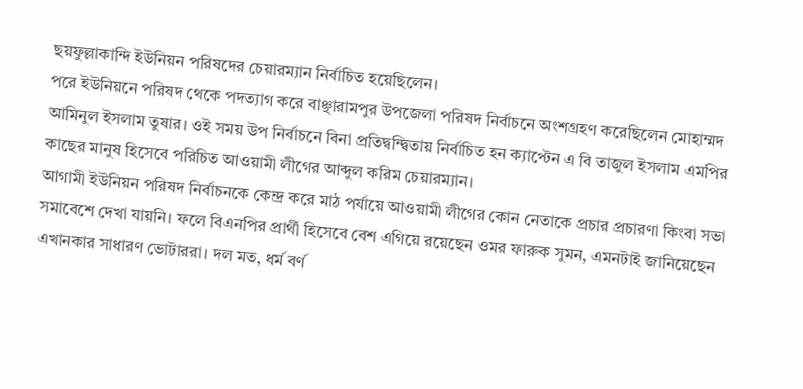ছয়ফুল্লাকান্দি ইউনিয়ন পরিষদের চেয়ারম্যান নির্বাচিত হয়েছিলেন।
পরে ইউনিয়নে পরিষদ থেকে পদত্যাগ করে বাঞ্ছারামপুর উপজেলা পরিষদ নির্বাচনে অংশগ্রহণ করেছিলেন মোহাম্মদ আমিনুল ইসলাম তুষার। ওই সময় উপ নির্বাচনে বিনা প্রতিদ্বন্দ্বিতায় নির্বাচিত হন ক্যাপ্টেন এ বি তাজুল ইসলাম এমপির কাছের মানুষ হিসেবে পরিচিত আওয়ামী লীগের আব্দুল করিম চেয়ারম্যান।
আগামী ইউনিয়ন পরিষদ নির্বাচনকে কেন্দ্র করে মাঠ পর্যায়ে আওয়ামী লীগের কোন নেতাকে প্রচার প্রচারণা কিংবা সভা সমাবেশে দেখা যায়নি। ফলে বিএনপির প্রার্থী হিসেবে বেশ এগিয়ে রয়েছেন ওমর ফারুক সুমন, এমনটাই জানিয়েছেন এখানকার সাধারণ ভোটাররা। দল মত, ধর্ম বর্ণ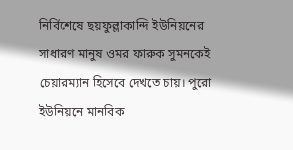নির্বিশেষে ছয়ফুল্লাকান্দি ইউনিয়নের সাধারণ মানুষ ওমর ফারুক সুমনকেই চেয়ারম্যান হিসেবে দেখতে চায়। পুরো ইউনিয়নে মানবিক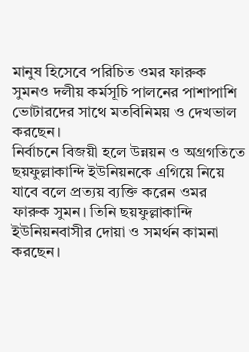মানুষ হিসেবে পরিচিত ওমর ফারুক সুমনও দলীয় কর্মসূচি পালনের পাশাপাশি ভোটারদের সাথে মতবিনিময় ও দেখভাল করছেন।
নির্বাচনে বিজয়ী হলে উন্নয়ন ও অগ্রগতিতে ছয়ফুল্লাকান্দি ইউনিয়নকে এগিয়ে নিয়ে যাবে বলে প্রত্যয় ব্যক্তি করেন ওমর ফারুক সুমন। তিনি ছয়ফুল্লাকান্দি ইউনিয়নবাসীর দোয়া ও সমর্থন কামনা করছেন।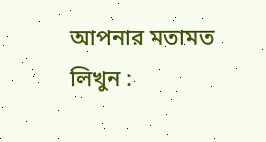আপনার মতামত লিখুন :